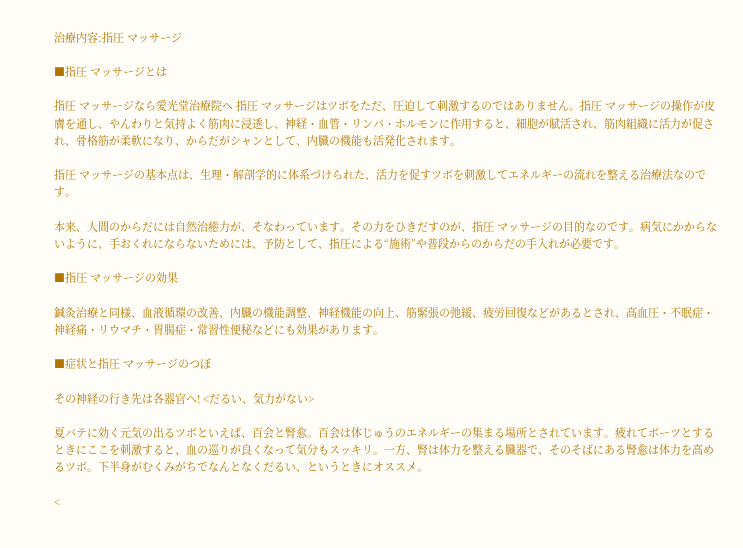治療内容:指圧 マッサージ

■指圧 マッサージとは

指圧 マッサージなら愛光堂治療院へ 指圧 マッサージはツボをただ、圧迫して刺激するのではありません。指圧 マッサージの操作が皮膚を通し、やんわりと気持よく筋肉に浸透し、神経・血管・リンパ・ホルモンに作用すると、細胞が賦活され、筋肉組織に活力が促され、骨格筋が柔軟になり、からだがシャンとして、内臓の機能も活発化されます。

指圧 マッサージの基本点は、生理・解剖学的に体系づけられた、活力を促すツボを刺激してエネルギーの流れを整える治療法なのです。

本来、人間のからだには自然治癒力が、そなわっています。その力をひきだすのが、指圧 マッサージの目的なのです。病気にかからないように、手おくれにならないためには、予防として、指圧による“施術”や普段からのからだの手入れが必要です。

■指圧 マッサージの効果

鍼灸治療と同様、血液循環の改善、内臓の機能調整、神経機能の向上、筋緊張の弛緩、疲労回復などがあるとされ、高血圧・不眠症・神経痛・リウマチ・胃腸症・常習性便秘などにも効果があります。

■症状と指圧 マッサージのつぼ

その神経の行き先は各器官へ! <だるい、気力がない>

夏バテに効く元気の出るツボといえば、百会と腎愈。百会は体じゅうのエネルギーの集まる場所とされています。疲れてボーツとするときにここを刺激すると、血の巡りが良くなって気分もスッキリ。一方、腎は体力を整える臓器で、そのそばにある腎愈は体力を高めるツボ。下半身がむくみがちでなんとなくだるい、というときにオススメ。

<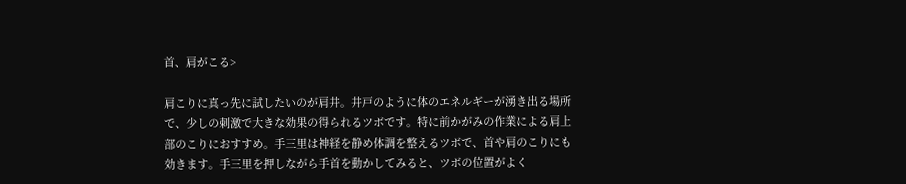首、肩がこる>

肩こりに真っ先に試したいのが肩井。井戸のように体のエネルギーが湧き出る場所で、少しの刺激で大きな効果の得られるツボです。特に前かがみの作業による肩上部のこりにおすすめ。手三里は神経を静め体調を整えるツボで、首や肩のこりにも効きます。手三里を押しながら手首を動かしてみると、ツボの位置がよく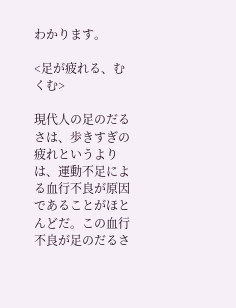わかります。

<足が疲れる、むくむ>

現代人の足のだるさは、歩きすぎの疲れというよりは、運動不足による血行不良が原因であることがほとんどだ。この血行不良が足のだるさ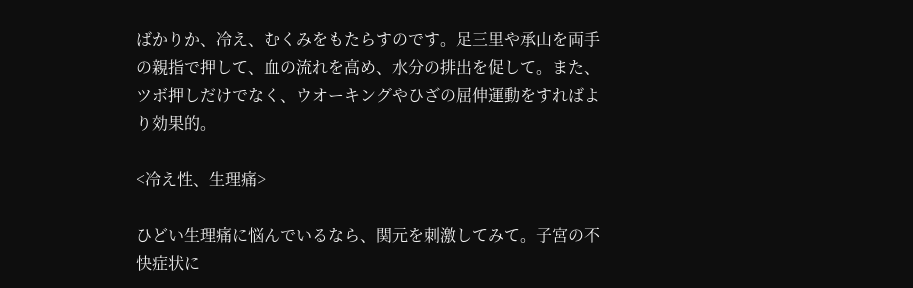ばかりか、冷え、むくみをもたらすのです。足三里や承山を両手の親指で押して、血の流れを高め、水分の排出を促して。また、ツボ押しだけでなく、ウオーキングやひざの屈伸運動をすればより効果的。

<冷え性、生理痛>

ひどい生理痛に悩んでいるなら、関元を刺激してみて。子宮の不快症状に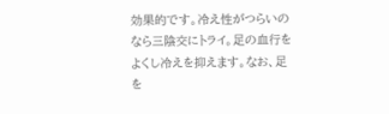効果的です。冷え性がつらいのなら三陰交にトライ。足の血行をよくし冷えを抑えます。なお、足を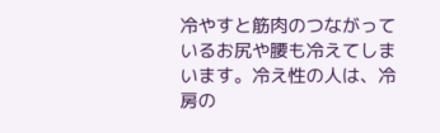冷やすと筋肉のつながっているお尻や腰も冷えてしまいます。冷え性の人は、冷房の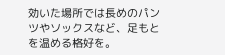効いた場所では長めのパンツやソックスなど、足もとを温める格好を。